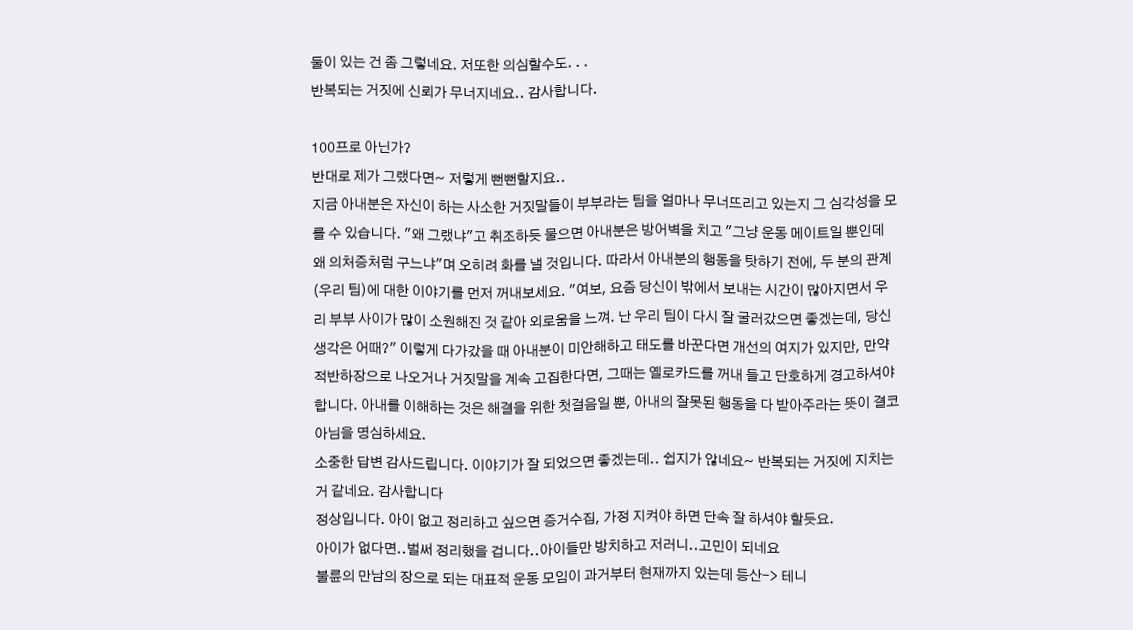둘이 있는 건 좀 그렇네요. 저또한 의심할수도. . .
반복되는 거짓에 신뢰가 무너지네요.. 감사합니다.

100프로 아닌가?
반대로 제가 그랬다면~ 저렇게 뻔뻔할지요..
지금 아내분은 자신이 하는 사소한 거짓말들이 부부라는 팀을 얼마나 무너뜨리고 있는지 그 심각성을 모를 수 있습니다. "왜 그랬냐"고 취조하듯 물으면 아내분은 방어벽을 치고 "그냥 운동 메이트일 뿐인데 왜 의처증처럼 구느냐"며 오히려 화를 낼 것입니다. 따라서 아내분의 행동을 탓하기 전에, 두 분의 관계(우리 팀)에 대한 이야기를 먼저 꺼내보세요. "여보, 요즘 당신이 밖에서 보내는 시간이 많아지면서 우리 부부 사이가 많이 소원해진 것 같아 외로움을 느껴. 난 우리 팀이 다시 잘 굴러갔으면 좋겠는데, 당신 생각은 어때?" 이렇게 다가갔을 때 아내분이 미안해하고 태도를 바꾼다면 개선의 여지가 있지만, 만약 적반하장으로 나오거나 거짓말을 계속 고집한다면, 그때는 옐로카드를 꺼내 들고 단호하게 경고하셔야 합니다. 아내를 이해하는 것은 해결을 위한 첫걸음일 뿐, 아내의 잘못된 행동을 다 받아주라는 뜻이 결코 아님을 명심하세요.
소중한 답변 감사드립니다. 이야기가 잘 되었으면 좋겠는데.. 쉽지가 않네요~ 반복되는 거짓에 지치는거 같네요. 감사합니다
정상입니다. 아이 없고 정리하고 싶으면 증거수집, 가정 지켜야 하면 단속 잘 하셔야 할듯요.
아이가 없다면..벌써 정리했을 겁니다..아이들만 방치하고 저러니..고민이 되네요
불륜의 만남의 장으로 되는 대표적 운동 모임이 과거부터 현재까지 있는데 등산-> 테니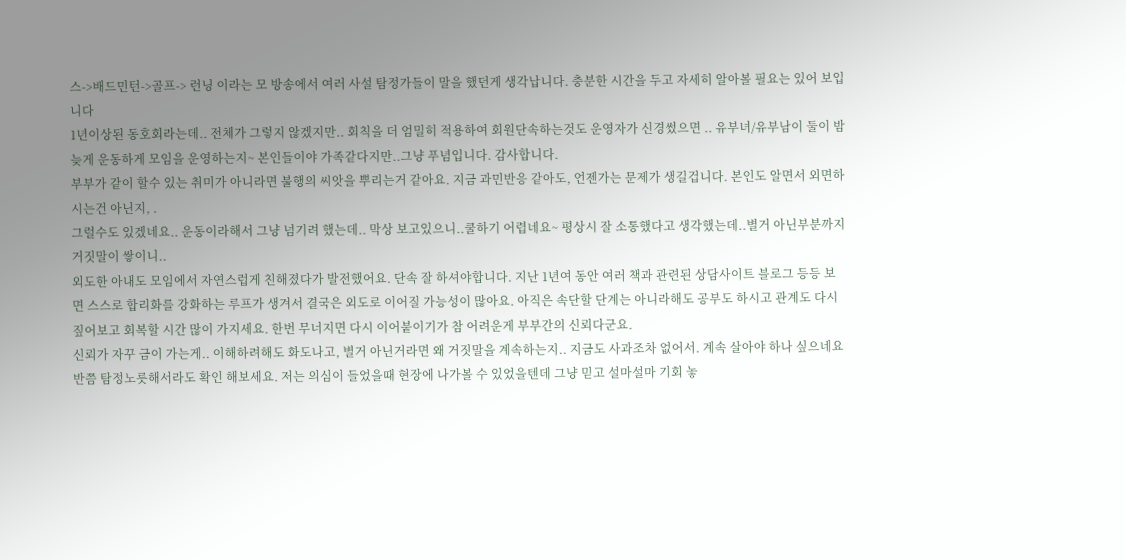스->배드민턴->골프-> 런닝 이라는 모 방송에서 여러 사설 탐정가들이 말을 했던게 생각납니다. 충분한 시간을 두고 자세히 알아볼 필요는 있어 보입니다
1년이상된 동호회라는데.. 전체가 그렇지 않겠지만.. 회칙을 더 엄밀히 적용하여 회원단속하는것도 운영자가 신경썼으면 .. 유부녀/유부남이 둘이 밤늦게 운동하게 모임을 운영하는지~ 본인들이야 가족같다지만..그냥 푸념입니다. 감사합니다.
부부가 같이 할수 있는 취미가 아니라면 불행의 씨앗을 뿌리는거 같아요. 지금 과민반응 같아도, 언젠가는 문제가 생길겁니다. 본인도 알면서 외면하시는건 아닌지, .
그럴수도 있겠네요.. 운동이라해서 그냥 넘기려 했는데.. 막상 보고있으니..쿨하기 어렵네요~ 평상시 잘 소통했다고 생각했는데..별거 아닌부분까지 거짓말이 쌓이니..
외도한 아내도 모임에서 자연스럽게 친해졌다가 발전했어요. 단속 잘 하셔야합니다. 지난 1년여 동안 여러 책과 관련된 상담사이트 블로그 등등 보면 스스로 합리화를 강화하는 루프가 생겨서 결국은 외도로 이어질 가능성이 많아요. 아직은 속단할 단계는 아니라해도 공부도 하시고 관계도 다시 짚어보고 회복할 시간 많이 가지세요. 한번 무너지면 다시 이어붙이기가 참 어려운게 부부간의 신뢰다군요.
신뢰가 자꾸 금이 가는게.. 이해하려해도 화도나고, 별거 아닌거라면 왜 거짓말을 계속하는지.. 지금도 사과조차 없어서. 계속 살아야 하나 싶으네요
반쯤 탐정노릇해서라도 확인 해보세요. 저는 의심이 들었을때 현장에 나가볼 수 있었을텐데 그냥 믿고 설마설마 기회 놓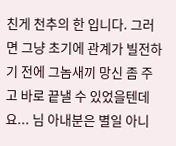친게 천추의 한 입니다. 그러면 그냥 초기에 관계가 빌전하기 전에 그놈새끼 망신 좀 주고 바로 끝낼 수 있었을텐데요... 님 아내분은 별일 아니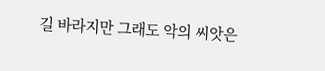길 바라지만 그래도 악의 씨앗은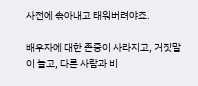사전에 솎아내고 태워버려야죠.

배우자에 대한 존중이 사라지고, 거짓말이 늘고, 다른 사람과 비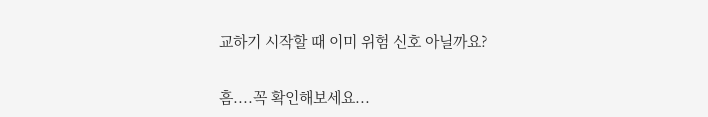교하기 시작할 때 이미 위험 신호 아닐까요?

흠....꼭 확인해보세요...